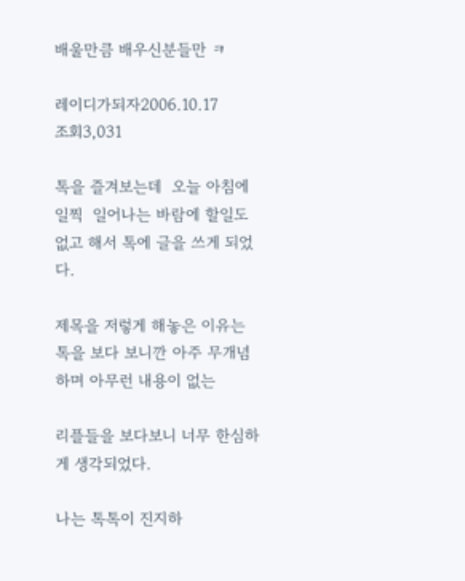배울만큼 배우신분들만 ㅋ

레이디가되자2006.10.17
조회3,031

톡을 즐겨보는데  오늘 아침에 일찍  일어나는 바람에 할일도 없고 해서 톡에 글을 쓰게 되었다.

제목을 저렇게 해놓은 이유는 톡을 보다 보니깐 아주 무개념하며 아무런 내용이 없는

리플들을 보다보니 너무 한심하게 생각되었다.

나는 톡톡이 진지하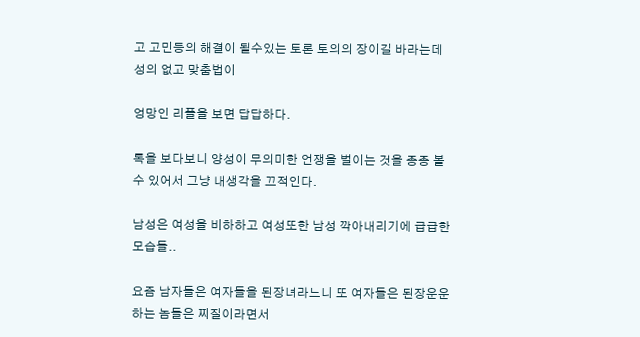고 고민등의 해결이 될수있는 토론 토의의 장이길 바라는데 성의 없고 맞춤법이

엉망인 리플을 보면 답답하다.

톡을 보다보니 양성이 무의미한 언쟁을 벌이는 것을 종종 볼수 있어서 그냥 내생각을 끄적인다.

남성은 여성을 비하하고 여성또한 남성 깍아내리기에 급급한 모습들..

요즘 남자들은 여자들을 된장녀라느니 또 여자들은 된장운운하는 놈들은 찌질이라면서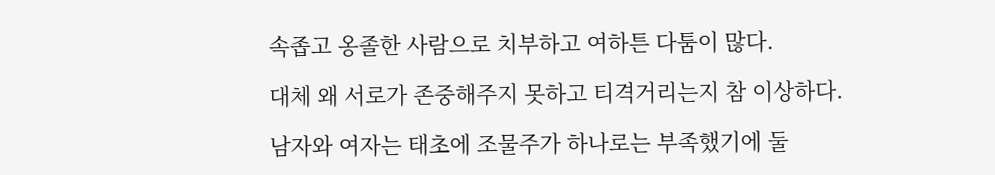속좁고 옹졸한 사람으로 치부하고 여하튼 다툼이 많다.

대체 왜 서로가 존중해주지 못하고 티격거리는지 참 이상하다.

남자와 여자는 태초에 조물주가 하나로는 부족했기에 둘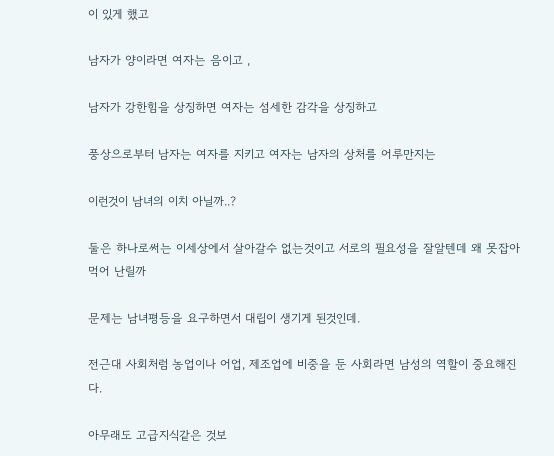이 있게 했고

남자가 양이라면 여자는 음이고 ,

남자가 강한힘을 상징하면 여자는 섬세한 감각을 상징하고

풍상으로부터 남자는 여자를 지키고 여자는 남자의 상처를 어루만지는

이런것이 남녀의 이치 아닐까..?

둘은 하나로써는 이세상에서 살아갈수 없는것이고 서로의 필요성을 잘알텐데 왜 못잡아 먹어 난릴까

문제는 남녀평등을 요구하면서 대립이 생기게 된것인데.

전근대 사회처럼 농업이나 어업, 제조업에 비중을 둔 사회라면 남성의 역할이 중요해진다.

아무래도 고급지식같은 것보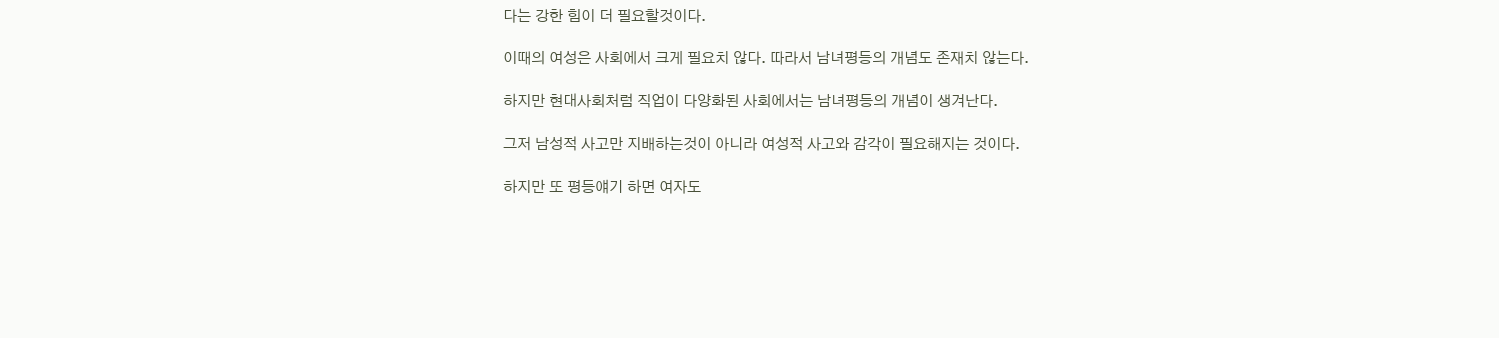다는 강한 힘이 더 필요할것이다.

이때의 여성은 사회에서 크게 필요치 않다. 따라서 남녀평등의 개념도 존재치 않는다.

하지만 현대사회처럼 직업이 다양화된 사회에서는 남녀평등의 개념이 생겨난다.

그저 남성적 사고만 지배하는것이 아니라 여성적 사고와 감각이 필요해지는 것이다.

하지만 또 평등얘기 하면 여자도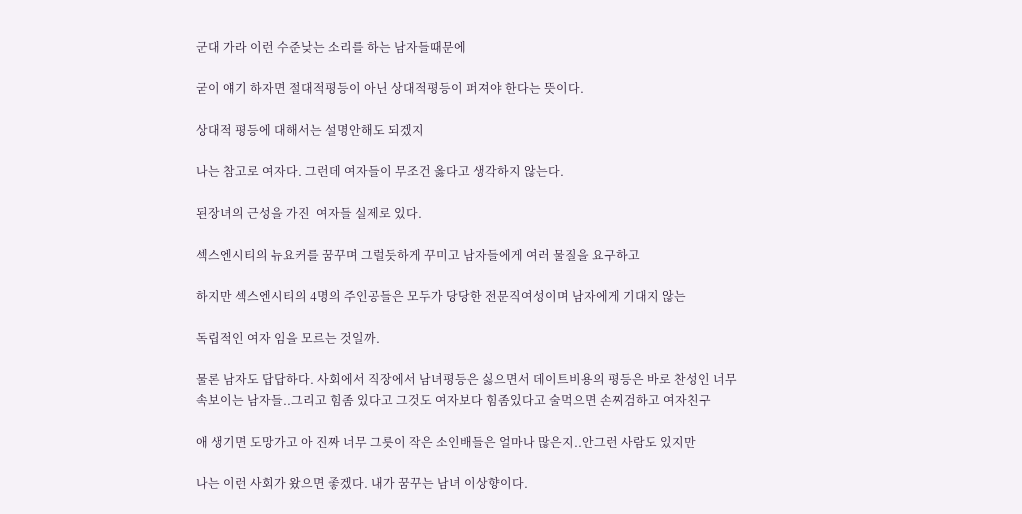군대 가라 이런 수준낮는 소리를 하는 남자들때문에

굳이 얘기 하자면 절대적평등이 아닌 상대적평등이 퍼져야 한다는 뜻이다.

상대적 평등에 대해서는 설명안해도 되겠지

나는 참고로 여자다. 그런데 여자들이 무조건 옳다고 생각하지 않는다.

된장녀의 근성을 가진  여자들 실제로 있다.

섹스엔시티의 뉴요커를 꿈꾸며 그럴듯하게 꾸미고 남자들에게 여러 물질을 요구하고

하지만 섹스엔시티의 4명의 주인공들은 모두가 당당한 전문직여성이며 남자에게 기대지 않는

독립적인 여자 임을 모르는 것일까.

물론 남자도 답답하다. 사회에서 직장에서 남녀평등은 싫으면서 데이트비용의 평등은 바로 찬성인 너무 속보이는 남자들..그리고 힘좀 있다고 그것도 여자보다 힘좀있다고 술먹으면 손찌검하고 여자친구

애 생기면 도망가고 아 진짜 너무 그릇이 작은 소인배들은 얼마나 많은지..안그런 사람도 있지만

나는 이런 사회가 왔으면 좋겠다. 내가 꿈꾸는 남녀 이상향이다.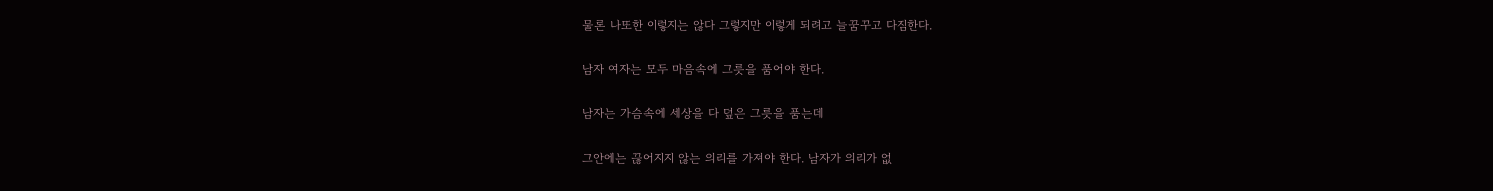물론 나또한 이렇지는 않다 그렇지만 이렇게 되려고 늘꿈꾸고 다짐한다.

남자 여자는 모두 마음속에 그릇을 품어야 한다.

남자는 가슴속에 세상을 다 덮은 그릇을 품는데

그안에는 끊어지지 않는 의리를 가져야 한다. 남자가 의리가 없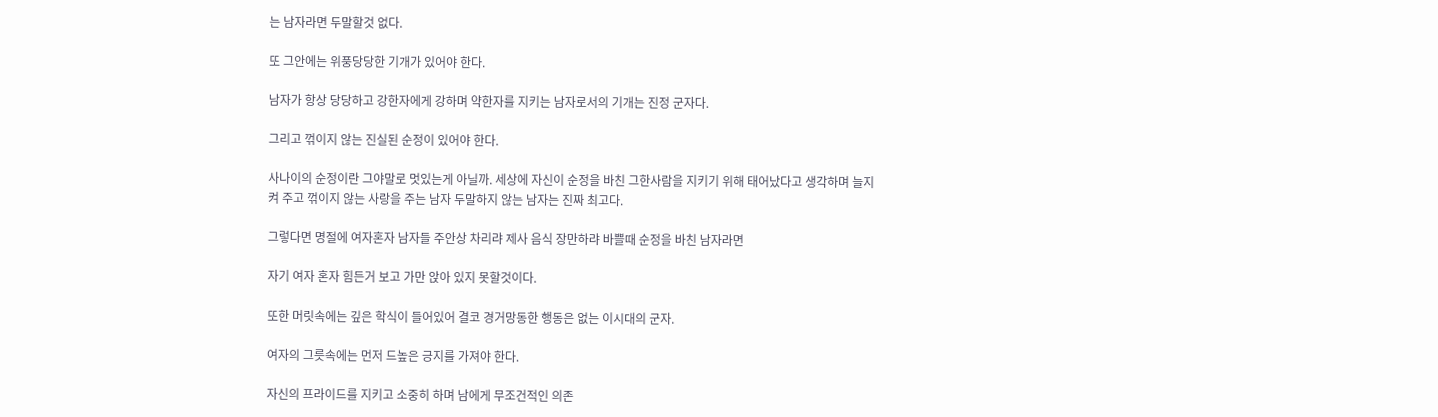는 남자라면 두말할것 없다.

또 그안에는 위풍당당한 기개가 있어야 한다.

남자가 항상 당당하고 강한자에게 강하며 약한자를 지키는 남자로서의 기개는 진정 군자다.

그리고 꺾이지 않는 진실된 순정이 있어야 한다.

사나이의 순정이란 그야말로 멋있는게 아닐까. 세상에 자신이 순정을 바친 그한사람을 지키기 위해 태어났다고 생각하며 늘지켜 주고 꺾이지 않는 사랑을 주는 남자 두말하지 않는 남자는 진짜 최고다.

그렇다면 명절에 여자혼자 남자들 주안상 차리랴 제사 음식 장만하랴 바쁠때 순정을 바친 남자라면

자기 여자 혼자 힘든거 보고 가만 앉아 있지 못할것이다.

또한 머릿속에는 깊은 학식이 들어있어 결코 경거망동한 행동은 없는 이시대의 군자.

여자의 그릇속에는 먼저 드높은 긍지를 가져야 한다.

자신의 프라이드를 지키고 소중히 하며 남에게 무조건적인 의존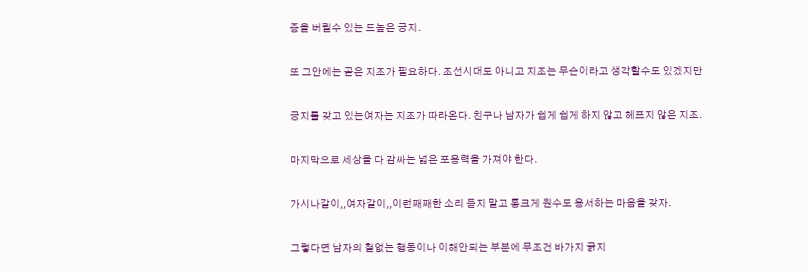증을 버릴수 있는 드높은 긍지.

또 그안에는 곧은 지조가 필요하다. 조선시대도 아니고 지조는 무슨이라고 생각할수도 있겠지만

긍지를 갖고 있는여자는 지조가 따라온다. 친구나 남자가 쉽게 쉽게 하지 않고 헤프지 않은 지조.

마지막으로 세상을 다 감싸는 넓은 포용력을 가져야 한다.

가시나같이,,여자같이,,이런째째한 소리 듣지 말고 통크게 원수도 용서하는 마음을 갖자.

그렇다면 남자의 철없는 행동이나 이해안되는 부분에 무조건 바가지 긁지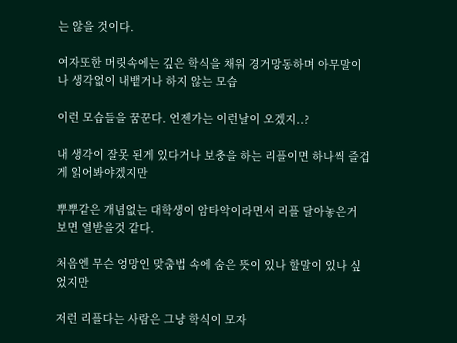는 않을 것이다.

여자또한 머릿속에는 깊은 학식을 채워 경거망동하며 아무말이나 생각없이 내뱉거나 하지 않는 모습

이런 모습들을 꿈꾼다. 언젠가는 이런날이 오겠지..?

내 생각이 잘못 된게 있다거나 보충을 하는 리플이면 하나씩 즐겁게 읽어봐야겠지만

뿌뿌같은 개념없는 대학생이 암타악이라면서 리플 달아놓은거 보면 열받을것 같다.

처음엔 무슨 엉망인 맞춤법 속에 숨은 뜻이 있나 할말이 있나 싶었지만

저런 리플다는 사람은 그냥 학식이 모자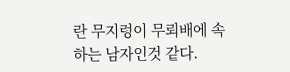란 무지렁이 무뢰배에 속하는 남자인것 같다.